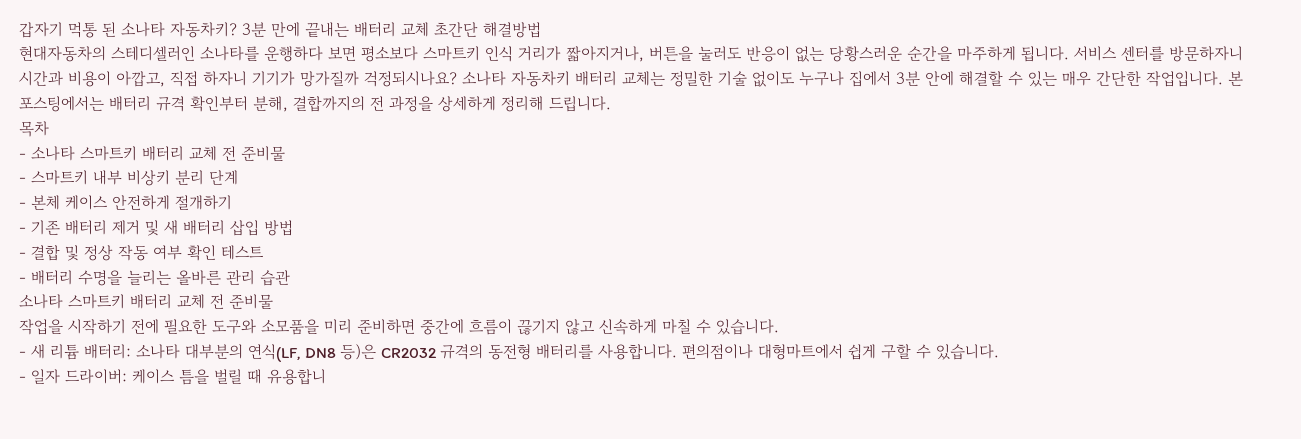갑자기 먹통 된 소나타 자동차키? 3분 만에 끝내는 배터리 교체 초간단 해결방법
현대자동차의 스테디셀러인 소나타를 운행하다 보면 평소보다 스마트키 인식 거리가 짧아지거나, 버튼을 눌러도 반응이 없는 당황스러운 순간을 마주하게 됩니다. 서비스 센터를 방문하자니 시간과 비용이 아깝고, 직접 하자니 기기가 망가질까 걱정되시나요? 소나타 자동차키 배터리 교체는 정밀한 기술 없이도 누구나 집에서 3분 안에 해결할 수 있는 매우 간단한 작업입니다. 본 포스팅에서는 배터리 규격 확인부터 분해, 결합까지의 전 과정을 상세하게 정리해 드립니다.
목차
- 소나타 스마트키 배터리 교체 전 준비물
- 스마트키 내부 비상키 분리 단계
- 본체 케이스 안전하게 절개하기
- 기존 배터리 제거 및 새 배터리 삽입 방법
- 결합 및 정상 작동 여부 확인 테스트
- 배터리 수명을 늘리는 올바른 관리 습관
소나타 스마트키 배터리 교체 전 준비물
작업을 시작하기 전에 필요한 도구와 소모품을 미리 준비하면 중간에 흐름이 끊기지 않고 신속하게 마칠 수 있습니다.
- 새 리튬 배터리: 소나타 대부분의 연식(LF, DN8 등)은 CR2032 규격의 동전형 배터리를 사용합니다. 편의점이나 대형마트에서 쉽게 구할 수 있습니다.
- 일자 드라이버: 케이스 틈을 벌릴 때 유용합니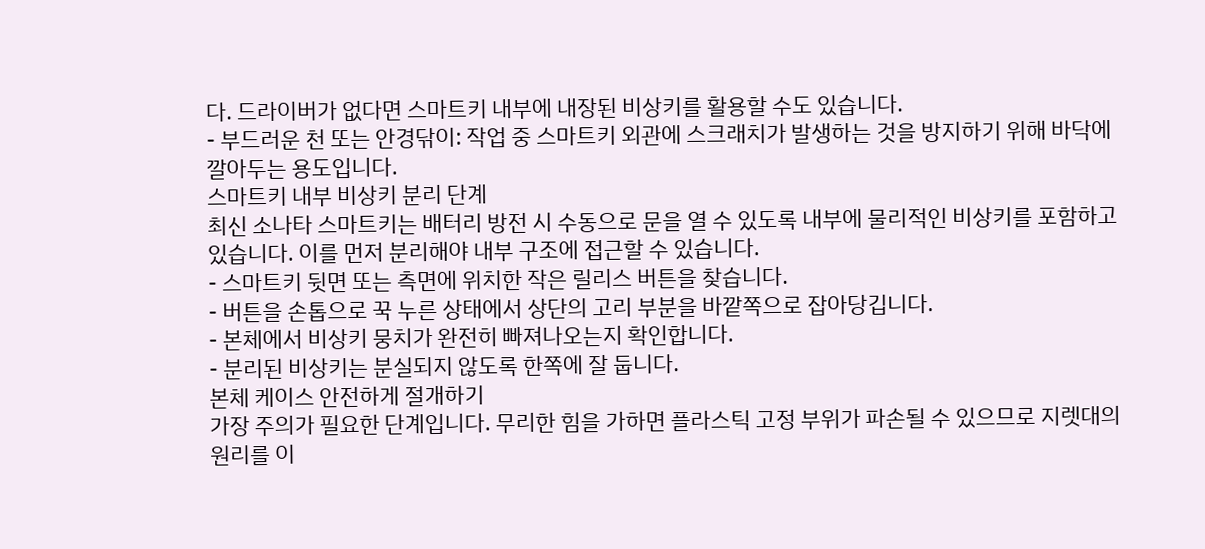다. 드라이버가 없다면 스마트키 내부에 내장된 비상키를 활용할 수도 있습니다.
- 부드러운 천 또는 안경닦이: 작업 중 스마트키 외관에 스크래치가 발생하는 것을 방지하기 위해 바닥에 깔아두는 용도입니다.
스마트키 내부 비상키 분리 단계
최신 소나타 스마트키는 배터리 방전 시 수동으로 문을 열 수 있도록 내부에 물리적인 비상키를 포함하고 있습니다. 이를 먼저 분리해야 내부 구조에 접근할 수 있습니다.
- 스마트키 뒷면 또는 측면에 위치한 작은 릴리스 버튼을 찾습니다.
- 버튼을 손톱으로 꾹 누른 상태에서 상단의 고리 부분을 바깥쪽으로 잡아당깁니다.
- 본체에서 비상키 뭉치가 완전히 빠져나오는지 확인합니다.
- 분리된 비상키는 분실되지 않도록 한쪽에 잘 둡니다.
본체 케이스 안전하게 절개하기
가장 주의가 필요한 단계입니다. 무리한 힘을 가하면 플라스틱 고정 부위가 파손될 수 있으므로 지렛대의 원리를 이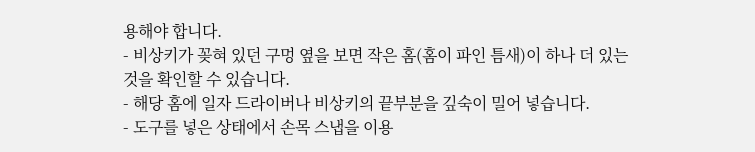용해야 합니다.
- 비상키가 꽂혀 있던 구멍 옆을 보면 작은 홈(홈이 파인 틈새)이 하나 더 있는 것을 확인할 수 있습니다.
- 해당 홈에 일자 드라이버나 비상키의 끝부분을 깊숙이 밀어 넣습니다.
- 도구를 넣은 상태에서 손목 스냅을 이용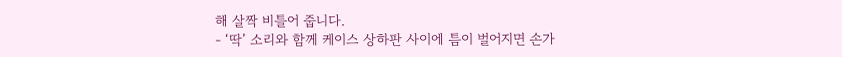해 살짝 비틀어 줍니다.
- ‘딱’ 소리와 함께 케이스 상하판 사이에 틈이 벌어지면 손가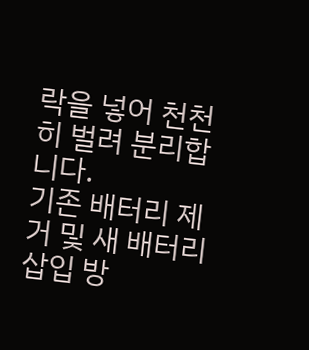락을 넣어 천천히 벌려 분리합니다.
기존 배터리 제거 및 새 배터리 삽입 방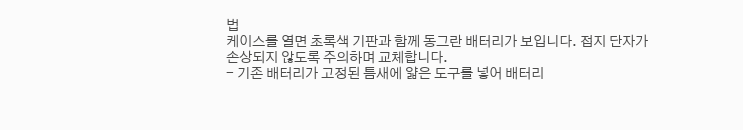법
케이스를 열면 초록색 기판과 함께 동그란 배터리가 보입니다. 접지 단자가 손상되지 않도록 주의하며 교체합니다.
- 기존 배터리가 고정된 틈새에 얇은 도구를 넣어 배터리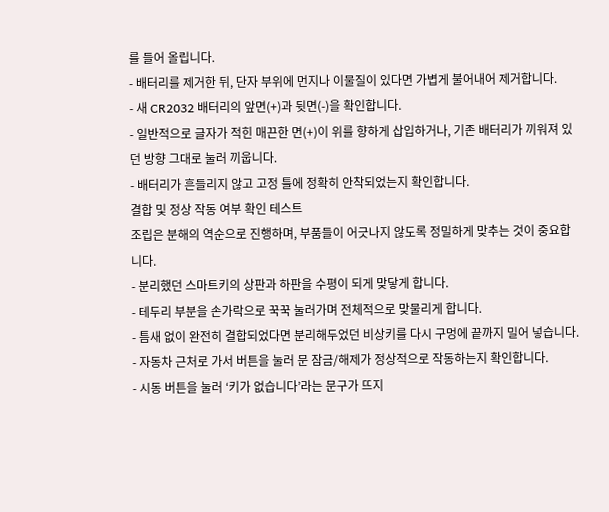를 들어 올립니다.
- 배터리를 제거한 뒤, 단자 부위에 먼지나 이물질이 있다면 가볍게 불어내어 제거합니다.
- 새 CR2032 배터리의 앞면(+)과 뒷면(-)을 확인합니다.
- 일반적으로 글자가 적힌 매끈한 면(+)이 위를 향하게 삽입하거나, 기존 배터리가 끼워져 있던 방향 그대로 눌러 끼웁니다.
- 배터리가 흔들리지 않고 고정 틀에 정확히 안착되었는지 확인합니다.
결합 및 정상 작동 여부 확인 테스트
조립은 분해의 역순으로 진행하며, 부품들이 어긋나지 않도록 정밀하게 맞추는 것이 중요합니다.
- 분리했던 스마트키의 상판과 하판을 수평이 되게 맞닿게 합니다.
- 테두리 부분을 손가락으로 꾹꾹 눌러가며 전체적으로 맞물리게 합니다.
- 틈새 없이 완전히 결합되었다면 분리해두었던 비상키를 다시 구멍에 끝까지 밀어 넣습니다.
- 자동차 근처로 가서 버튼을 눌러 문 잠금/해제가 정상적으로 작동하는지 확인합니다.
- 시동 버튼을 눌러 ‘키가 없습니다’라는 문구가 뜨지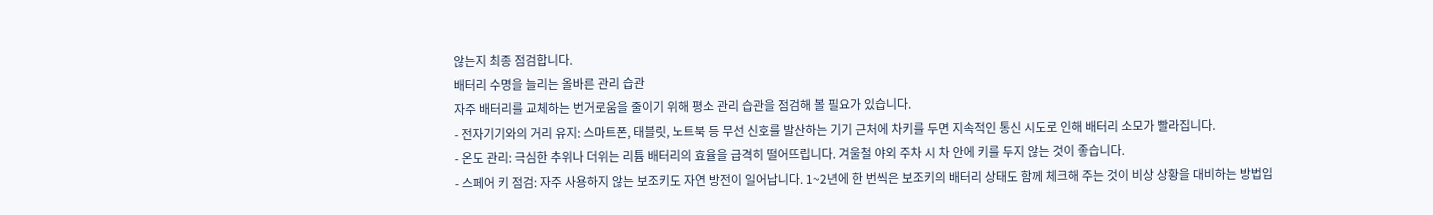않는지 최종 점검합니다.
배터리 수명을 늘리는 올바른 관리 습관
자주 배터리를 교체하는 번거로움을 줄이기 위해 평소 관리 습관을 점검해 볼 필요가 있습니다.
- 전자기기와의 거리 유지: 스마트폰, 태블릿, 노트북 등 무선 신호를 발산하는 기기 근처에 차키를 두면 지속적인 통신 시도로 인해 배터리 소모가 빨라집니다.
- 온도 관리: 극심한 추위나 더위는 리튬 배터리의 효율을 급격히 떨어뜨립니다. 겨울철 야외 주차 시 차 안에 키를 두지 않는 것이 좋습니다.
- 스페어 키 점검: 자주 사용하지 않는 보조키도 자연 방전이 일어납니다. 1~2년에 한 번씩은 보조키의 배터리 상태도 함께 체크해 주는 것이 비상 상황을 대비하는 방법입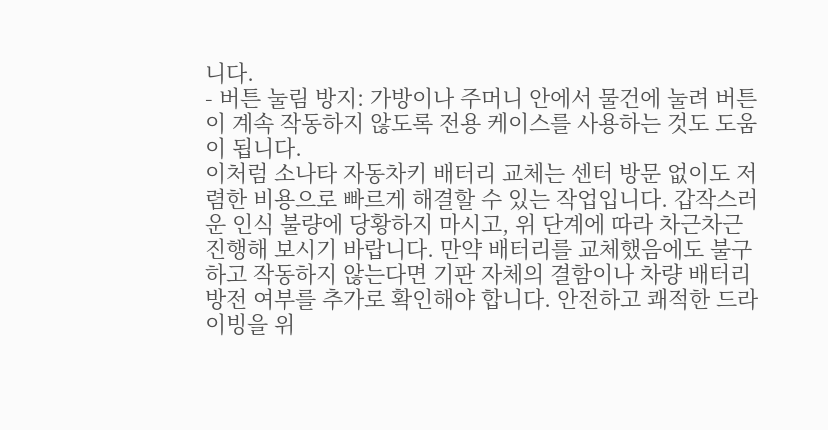니다.
- 버튼 눌림 방지: 가방이나 주머니 안에서 물건에 눌려 버튼이 계속 작동하지 않도록 전용 케이스를 사용하는 것도 도움이 됩니다.
이처럼 소나타 자동차키 배터리 교체는 센터 방문 없이도 저렴한 비용으로 빠르게 해결할 수 있는 작업입니다. 갑작스러운 인식 불량에 당황하지 마시고, 위 단계에 따라 차근차근 진행해 보시기 바랍니다. 만약 배터리를 교체했음에도 불구하고 작동하지 않는다면 기판 자체의 결함이나 차량 배터리 방전 여부를 추가로 확인해야 합니다. 안전하고 쾌적한 드라이빙을 위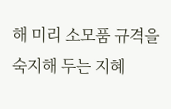해 미리 소모품 규격을 숙지해 두는 지혜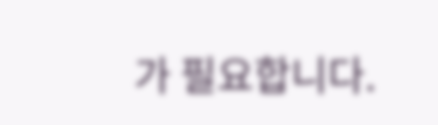가 필요합니다.